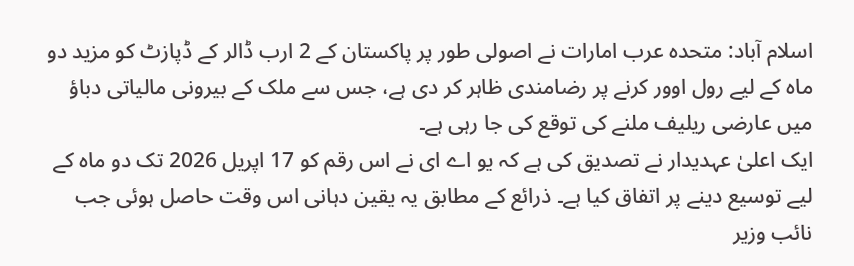اسلام آباد: متحدہ عرب امارات نے اصولی طور پر پاکستان کے 2 ارب ڈالر کے ڈپازٹ کو مزید دو ماہ کے لیے رول اوور کرنے پر رضامندی ظاہر کر دی ہے، جس سے ملک کے بیرونی مالیاتی دباؤ میں عارضی ریلیف ملنے کی توقع کی جا رہی ہے۔
ایک اعلیٰ عہدیدار نے تصدیق کی ہے کہ یو اے ای نے اس رقم کو 17 اپریل 2026 تک دو ماہ کے لیے توسیع دینے پر اتفاق کیا ہے۔ ذرائع کے مطابق یہ یقین دہانی اس وقت حاصل ہوئی جب نائب وزیر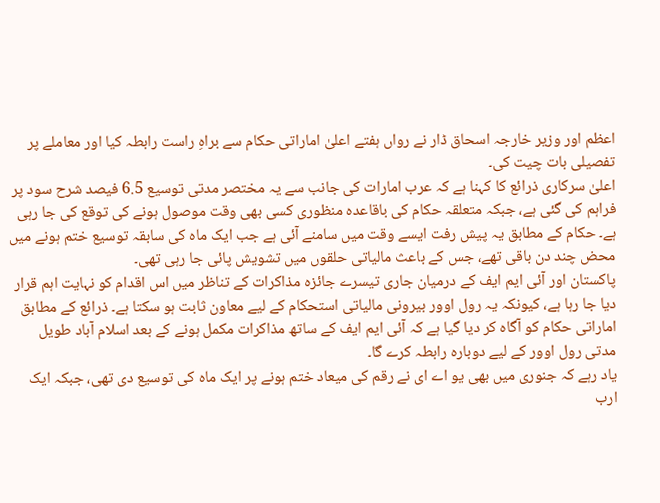اعظم اور وزیر خارجہ اسحاق ڈار نے رواں ہفتے اعلیٰ اماراتی حکام سے براہِ راست رابطہ کیا اور معاملے پر تفصیلی بات چیت کی۔
اعلیٰ سرکاری ذرائع کا کہنا ہے کہ عرب امارات کی جانب سے یہ مختصر مدتی توسیع 6.5 فیصد شرح سود پر فراہم کی گئی ہے، جبکہ متعلقہ حکام کی باقاعدہ منظوری کسی بھی وقت موصول ہونے کی توقع کی جا رہی ہے۔ حکام کے مطابق یہ پیش رفت ایسے وقت میں سامنے آئی ہے جب ایک ماہ کی سابقہ توسیع ختم ہونے میں محض چند دن باقی تھے، جس کے باعث مالیاتی حلقوں میں تشویش پائی جا رہی تھی۔
پاکستان اور آئی ایم ایف کے درمیان جاری تیسرے جائزہ مذاکرات کے تناظر میں اس اقدام کو نہایت اہم قرار دیا جا رہا ہے، کیونکہ یہ رول اوور بیرونی مالیاتی استحکام کے لیے معاون ثابت ہو سکتا ہے۔ ذرائع کے مطابق اماراتی حکام کو آگاہ کر دیا گیا ہے کہ آئی ایم ایف کے ساتھ مذاکرات مکمل ہونے کے بعد اسلام آباد طویل مدتی رول اوور کے لیے دوبارہ رابطہ کرے گا۔
یاد رہے کہ جنوری میں بھی یو اے ای نے رقم کی میعاد ختم ہونے پر ایک ماہ کی توسیع دی تھی، جبکہ ایک ارب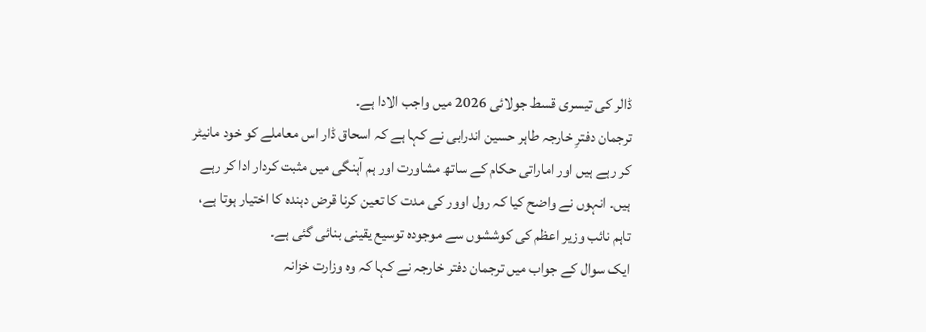ڈالر کی تیسری قسط جولائی 2026 میں واجب الادا ہے۔
ترجمان دفترِ خارجہ طاہر حسین اندرابی نے کہا ہے کہ اسحاق ڈار اس معاملے کو خود مانیٹر کر رہے ہیں اور اماراتی حکام کے ساتھ مشاورت اور ہم آہنگی میں مثبت کردار ادا کر رہے ہیں۔ انہوں نے واضح کیا کہ رول اوور کی مدت کا تعین کرنا قرض دہندہ کا اختیار ہوتا ہے، تاہم نائب وزیر اعظم کی کوششوں سے موجودہ توسیع یقینی بنائی گئی ہے۔
ایک سوال کے جواب میں ترجمان دفتر خارجہ نے کہا کہ وہ وزارت خزانہ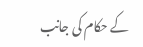کے حکام کی جانب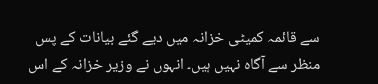سے قائمہ کمیٹی خزانہ میں دیے گئے بیانات کے پس منظر سے آگاہ نہیں ہیں۔ انہوں نے وزیر خزانہ کے اس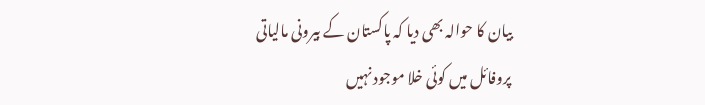بیان کا حوالہ بھی دیا کہ پاکستان کے بیرونی مالیاتی پروفائل میں کوئی خلا موجود نہیں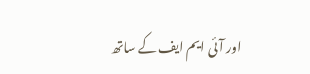اور آئی ایم ایف کے ساتھ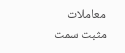معاملات مثبت سمت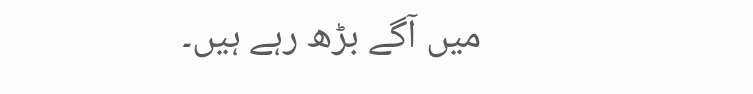میں آگے بڑھ رہے ہیں۔